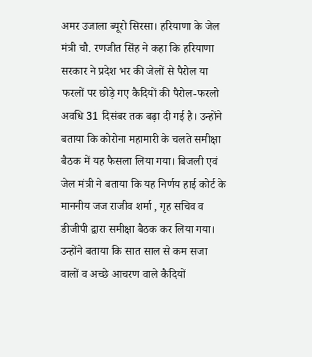अमर उजाला ब्यूरो सिरसा। हरियाणा के जेल मंत्री चौ. रणजीत सिंह ने कहा कि हरियाणा सरकार ने प्रदेश भर की जेलों से पैरोल या फरलों पर छोड़े गए कैदियों की पैरोल-फरलो अवधि 31 दिसंबर तक बढ़ा दी गई है। उन्होंने बताया कि कोरोना महामारी के चलते समीक्षा बैठक में यह फैसला लिया गया। बिजली एवं जेल मंत्री ने बताया कि यह निर्णय हाई कोर्ट के माननीय जज राजीव शर्मा , गृह सचिव व डीजीपी द्वारा समीक्षा बैठक कर लिया गया। उन्होंने बताया कि सात साल से कम सजा वालों व अच्छे आचरण वाले कैदियों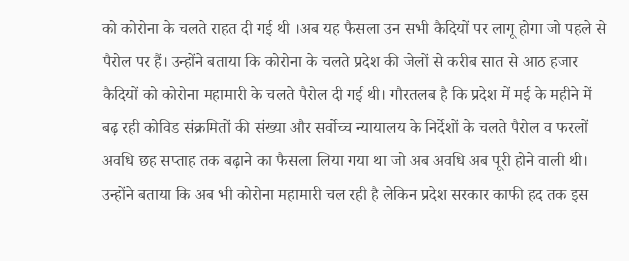को कोरोना के चलते राहत दी गई थी ।अब यह फैसला उन सभी कैदियों पर लागू होगा जो पहले से पैरोल पर हैं। उन्होंने बताया कि कोरोना के चलते प्रदेश की जेलों से करीब सात से आठ हजार कैदियों को कोरोना महामारी के चलते पैरोल दी गई थी। गौरतलब है कि प्रदेश में मई के महीने में बढ़ रही कोविड संक्रमितों की संख्या और सर्वोच्च न्यायालय के निर्देशों के चलते पैरोल व फरलों अवधि छह सप्ताह तक बढ़ाने का फैसला लिया गया था जो अब अवधि अब पूरी होने वाली थी। उन्होंने बताया कि अब भी कोरोना महामारी चल रही है लेकिन प्रदेश सरकार काफी हद तक इस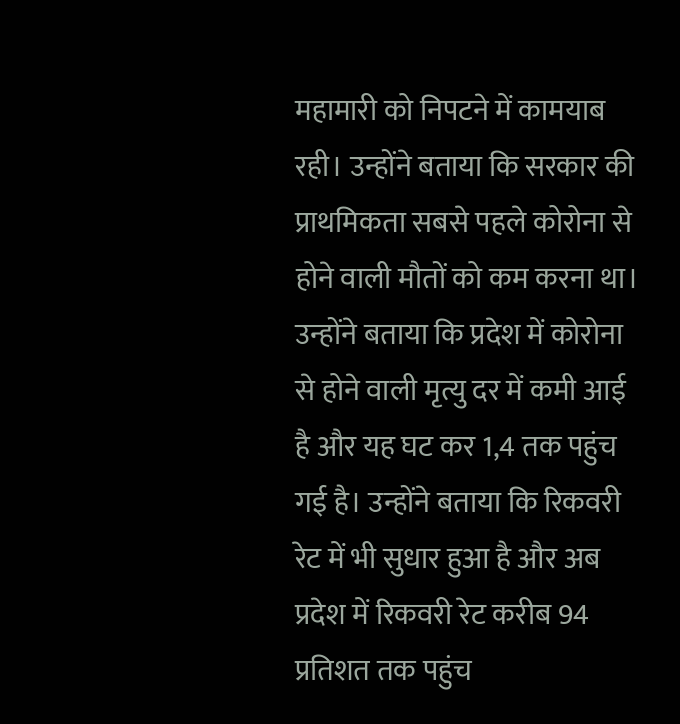महामारी को निपटने में कामयाब रही। उन्होंने बताया कि सरकार की प्राथमिकता सबसे पहले कोरोना से होने वाली मौतों को कम करना था। उन्होंने बताया कि प्रदेश में कोरोना से होने वाली मृत्यु दर में कमी आई है और यह घट कर 1,4 तक पहुंच गई है। उन्होंने बताया कि रिकवरी रेट में भी सुधार हुआ है और अब प्रदेश में रिकवरी रेट करीब 94 प्रतिशत तक पहुंच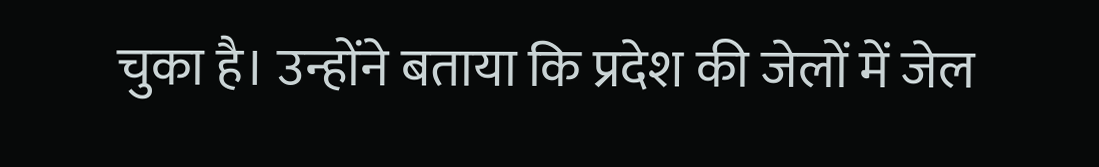चुका है। उन्होंने बताया कि प्रदेश की जेलों में जेल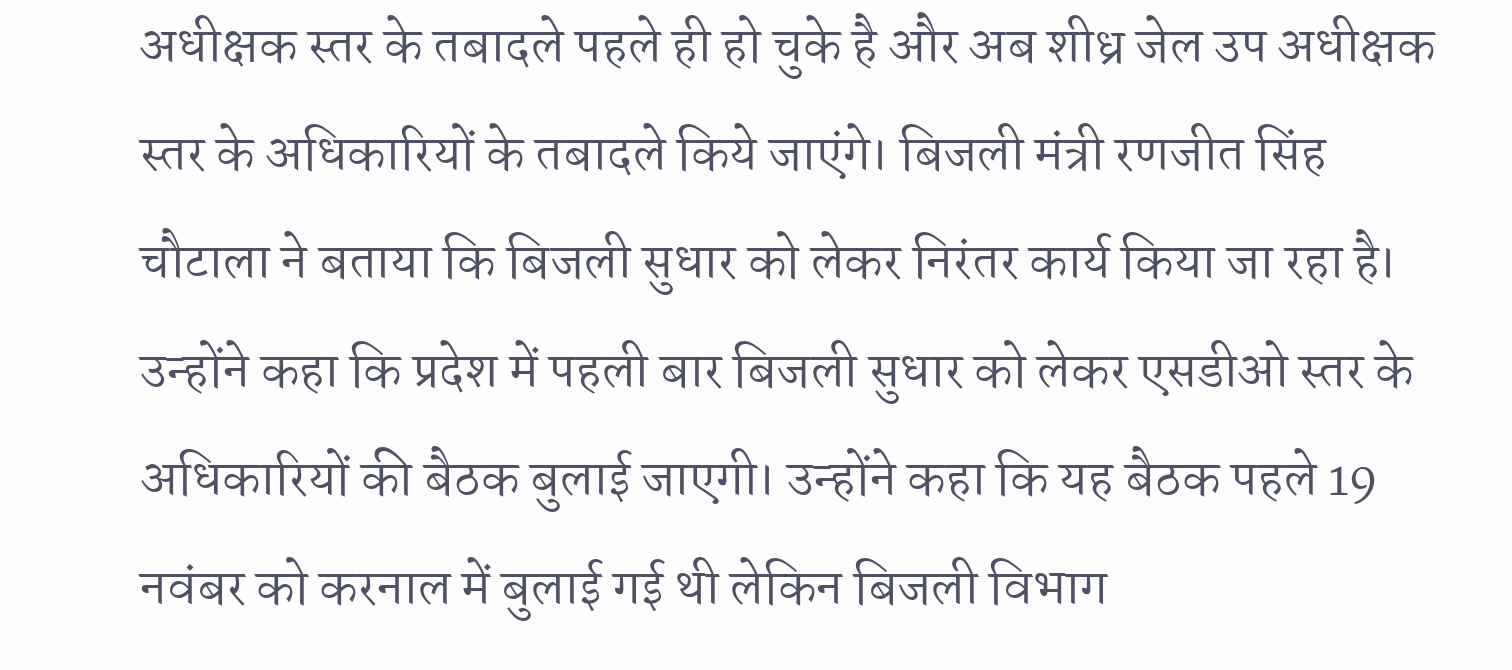अधीक्षक स्तर के तबादले पहले ही हो चुके है और अब शीध्र जेल उप अधीक्षक स्तर के अधिकारियों के तबादले किये जाएंगे। बिजली मंत्री रणजीत सिंह चौटाला ने बताया कि बिजली सुधार को लेकर निरंतर कार्य किया जा रहा है। उन्होंने कहा कि प्रदेश में पहली बार बिजली सुधार को लेकर एसडीओ स्तर के अधिकारियों की बैठक बुलाई जाएगी। उन्होंने कहा कि यह बैठक पहले 19 नवंबर को करनाल में बुलाई गई थी लेकिन बिजली विभाग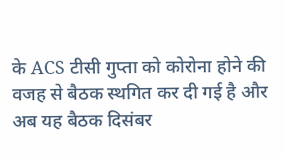के ACS टीसी गुप्ता को कोरोना होने की वजह से बैठक स्थगित कर दी गई है और अब यह बैठक दिसंबर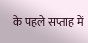के पहले सप्ताह में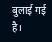बुलाई गई है।